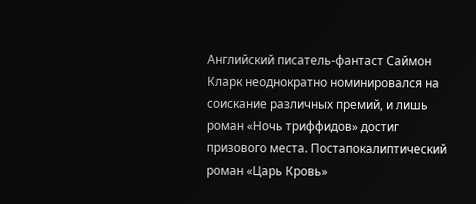Английский писатель-фантаст Саймон Кларк неоднократно номинировался на соискание различных премий, и лишь роман «Ночь триффидов» достиг призового места. Постапокалиптический роман «Царь Кровь»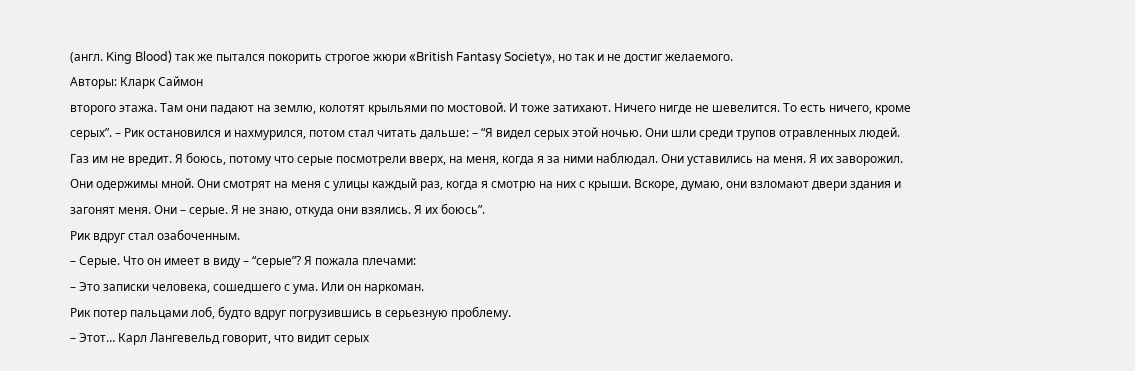(англ. King Blood) так же пытался покорить строгое жюри «British Fantasy Society», но так и не достиг желаемого.
Авторы: Кларк Саймон
второго этажа. Там они падают на землю, колотят крыльями по мостовой. И тоже затихают. Ничего нигде не шевелится. То есть ничего, кроме серых”. – Рик остановился и нахмурился, потом стал читать дальше: – “Я видел серых этой ночью. Они шли среди трупов отравленных людей. Газ им не вредит. Я боюсь, потому что серые посмотрели вверх, на меня, когда я за ними наблюдал. Они уставились на меня. Я их заворожил. Они одержимы мной. Они смотрят на меня с улицы каждый раз, когда я смотрю на них с крыши. Вскоре, думаю, они взломают двери здания и загонят меня. Они – серые. Я не знаю, откуда они взялись. Я их боюсь”.
Рик вдруг стал озабоченным.
– Серые. Что он имеет в виду – “серые”? Я пожала плечами:
– Это записки человека, сошедшего с ума. Или он наркоман.
Рик потер пальцами лоб, будто вдруг погрузившись в серьезную проблему.
– Этот… Карл Лангевельд говорит, что видит серых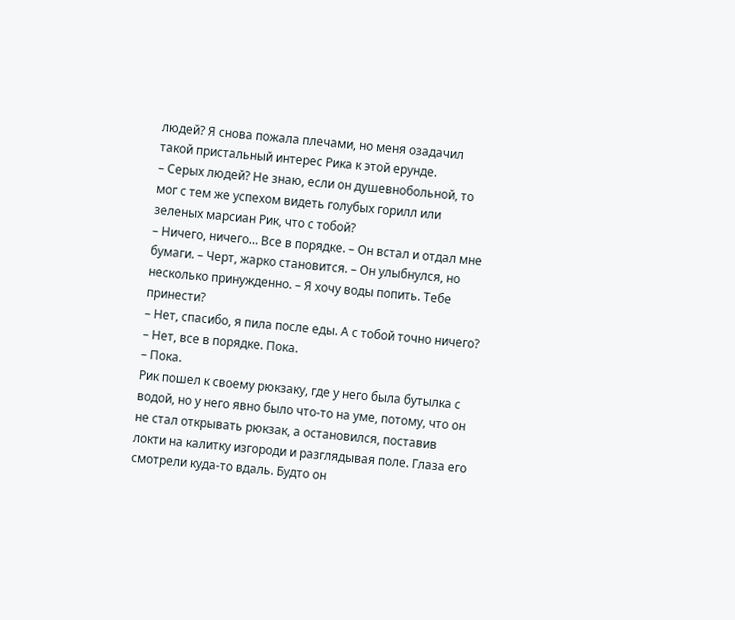людей? Я снова пожала плечами, но меня озадачил такой пристальный интерес Рика к этой ерунде.
– Серых людей? Не знаю, если он душевнобольной, то мог с тем же успехом видеть голубых горилл или зеленых марсиан Рик, что с тобой?
– Ничего, ничего… Все в порядке. – Он встал и отдал мне бумаги. – Черт, жарко становится. – Он улыбнулся, но несколько принужденно. – Я хочу воды попить. Тебе принести?
– Нет, спасибо, я пила после еды. А с тобой точно ничего?
– Нет, все в порядке. Пока.
– Пока.
Рик пошел к своему рюкзаку, где у него была бутылка с водой, но у него явно было что-то на уме, потому, что он не стал открывать рюкзак, а остановился, поставив локти на калитку изгороди и разглядывая поле. Глаза его смотрели куда-то вдаль. Будто он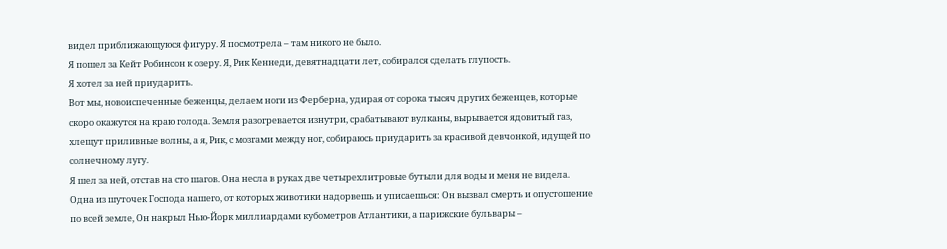видел приближающуюся фигуру. Я посмотрела – там никого не было.
Я пошел за Кейт Робинсон к озеру. Я, Рик Кеннеди, девятнадцати лет, собирался сделать глупость.
Я хотел за ней приударить.
Вот мы, новоиспеченные беженцы, делаем ноги из Ферберна, удирая от сорока тысяч других беженцев, которые скоро окажутся на краю голода. Земля разогревается изнутри, срабатывают вулканы, вырывается ядовитый газ, хлещут приливные волны, а я, Рик, с мозгами между ног, собираюсь приударить за красивой девчонкой, идущей по солнечному лугу.
Я шел за ней, отстав на сто шагов. Она несла в руках две четырехлитровые бутыли для воды и меня не видела.
Одна из шуточек Господа нашего, от которых животики надорвешь и уписаешься: Он вызвал смерть и опустошение по всей земле, Он накрыл Нью-Йорк миллиардами кубометров Атлантики, а парижские бульвары –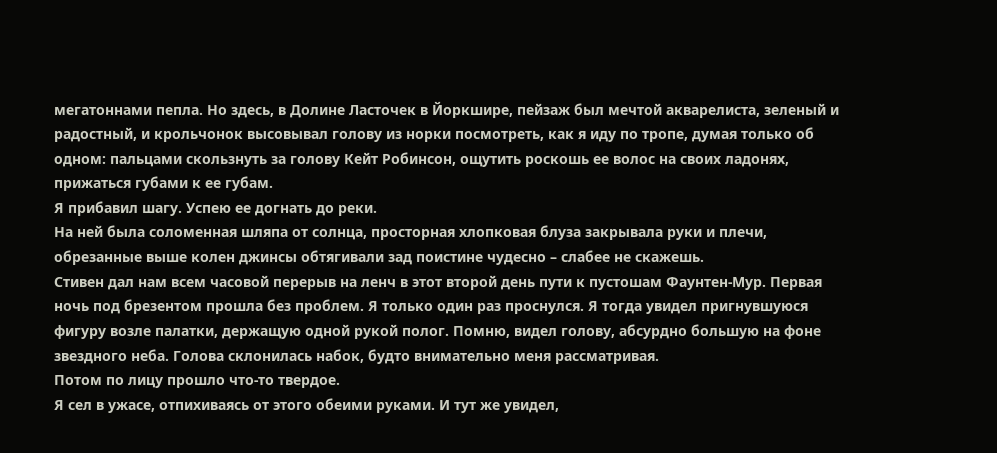мегатоннами пепла. Но здесь, в Долине Ласточек в Йоркшире, пейзаж был мечтой акварелиста, зеленый и радостный, и крольчонок высовывал голову из норки посмотреть, как я иду по тропе, думая только об одном: пальцами скользнуть за голову Кейт Робинсон, ощутить роскошь ее волос на своих ладонях, прижаться губами к ее губам.
Я прибавил шагу. Успею ее догнать до реки.
На ней была соломенная шляпа от солнца, просторная хлопковая блуза закрывала руки и плечи, обрезанные выше колен джинсы обтягивали зад поистине чудесно – слабее не скажешь.
Стивен дал нам всем часовой перерыв на ленч в этот второй день пути к пустошам Фаунтен-Мур. Первая ночь под брезентом прошла без проблем. Я только один раз проснулся. Я тогда увидел пригнувшуюся фигуру возле палатки, держащую одной рукой полог. Помню, видел голову, абсурдно большую на фоне звездного неба. Голова склонилась набок, будто внимательно меня рассматривая.
Потом по лицу прошло что-то твердое.
Я сел в ужасе, отпихиваясь от этого обеими руками. И тут же увидел,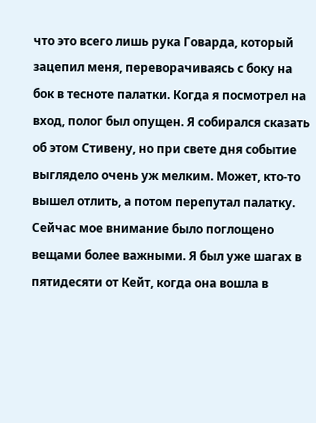что это всего лишь рука Говарда, который зацепил меня, переворачиваясь с боку на бок в тесноте палатки. Когда я посмотрел на вход, полог был опущен. Я собирался сказать об этом Стивену, но при свете дня событие выглядело очень уж мелким. Может, кто-то вышел отлить, а потом перепутал палатку.
Сейчас мое внимание было поглощено вещами более важными. Я был уже шагах в пятидесяти от Кейт, когда она вошла в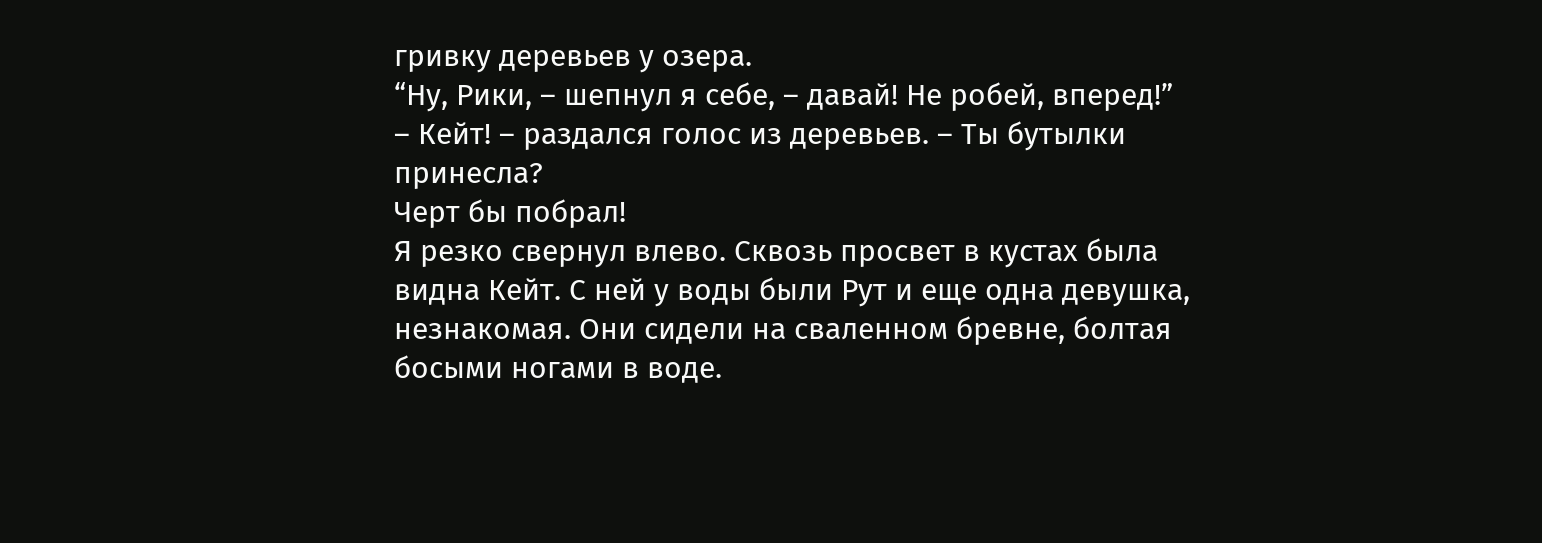гривку деревьев у озера.
“Ну, Рики, – шепнул я себе, – давай! Не робей, вперед!”
– Кейт! – раздался голос из деревьев. – Ты бутылки принесла?
Черт бы побрал!
Я резко свернул влево. Сквозь просвет в кустах была видна Кейт. С ней у воды были Рут и еще одна девушка, незнакомая. Они сидели на сваленном бревне, болтая босыми ногами в воде.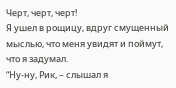Черт, черт, черт!
Я ушел в рощицу, вдруг смущенный мыслью, что меня увидят и поймут, что я задумал.
“Ну-ну, Рик, – слышал я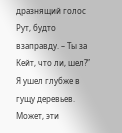дразнящий голос Рут, будто взаправду. – Ты за Кейт, что ли, шел?”
Я ушел глубже в гущу деревьев. Может, эти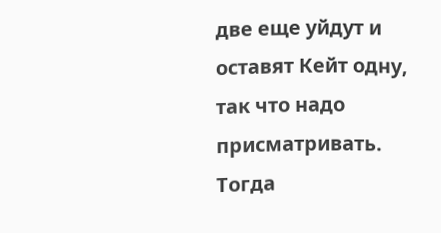две еще уйдут и оставят Кейт одну, так что надо присматривать. Тогда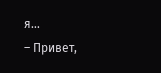я…
– Привет,